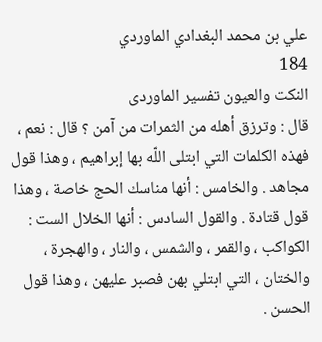علي بن محمد البغدادي الماوردي
184
النكت والعيون تفسير الماوردى
قال : وترزق أهله من الثمرات من آمن ؟ قال : نعم ، فهذه الكلمات التي ابتلى اللّه بها إبراهيم ، وهذا قول مجاهد . والخامس : أنها مناسك الحج خاصة ، وهذا قول قتادة . والقول السادس : أنها الخلال الست : الكواكب ، والقمر ، والشمس ، والنار ، والهجرة ، والختان ، التي ابتلي بهن فصبر عليهن ، وهذا قول الحسن .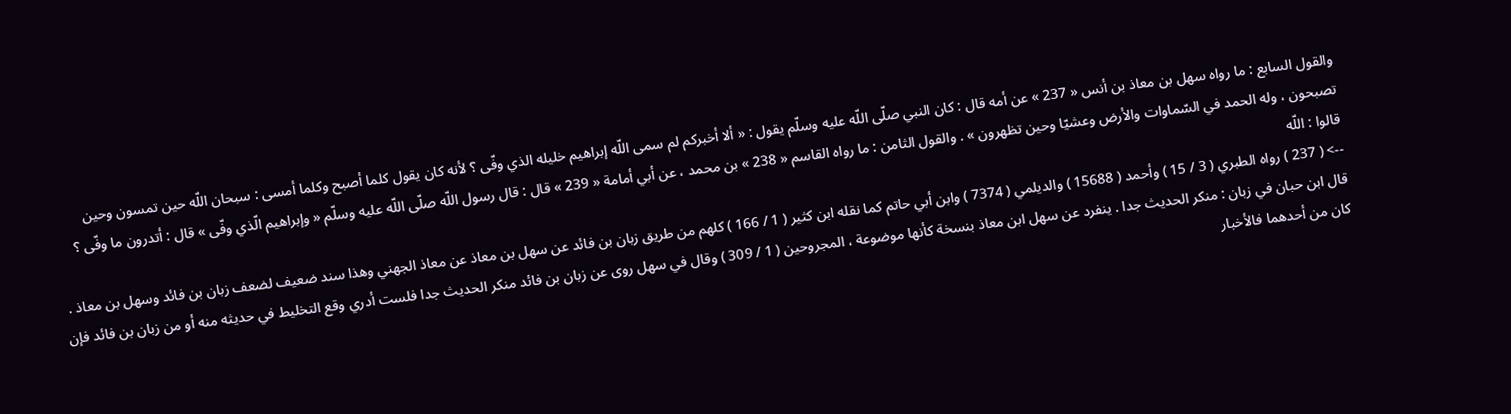والقول السابع : ما رواه سهل بن معاذ بن أنس « 237 » عن أمه قال : كان النبي صلّى اللّه عليه وسلّم يقول : « ألا أخبركم لم سمى اللّه إبراهيم خليله الذي وفّى ؟ لأنه كان يقول كلما أصبح وكلما أمسى : سبحان اللّه حين تمسون وحين تصبحون ، وله الحمد في السّماوات والأرض وعشيّا وحين تظهرون » . والقول الثامن : ما رواه القاسم « 238 » بن محمد ، عن أبي أمامة « 239 » قال : قال رسول اللّه صلّى اللّه عليه وسلّم « وإبراهيم الّذي وفّى » قال : أتدرون ما وفّى ؟ قالوا : اللّه
--> ( 237 ) رواه الطبري ( 3 / 15 ) وأحمد ( 15688 ) والديلمي ( 7374 ) وابن أبي حاتم كما نقله ابن كثير ( 1 / 166 ) كلهم من طريق زبان بن فائد عن سهل بن معاذ عن معاذ الجهني وهذا سند ضعيف لضعف زبان بن فائد وسهل بن معاذ . قال ابن حبان في زبان : منكر الحديث جدا . ينفرد عن سهل ابن معاذ بنسخة كأنها موضوعة ، المجروحين ( 1 / 309 ) وقال في سهل روى عن زبان بن فائد منكر الحديث جدا فلست أدري وقع التخليط في حديثه منه أو من زبان بن فائد فإن كان من أحدهما فالأخبار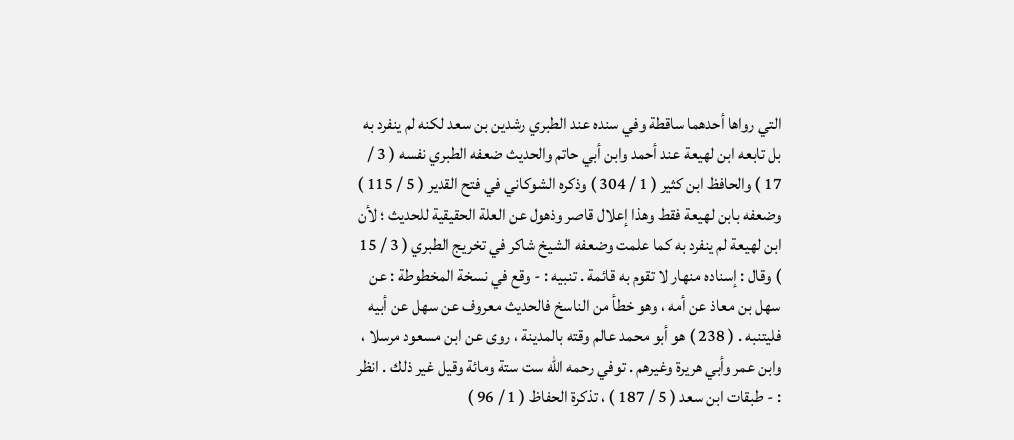التي رواها أحدهما ساقطة وفي سنده عند الطبري رشدين بن سعد لكنه لم ينفرد به بل تابعه ابن لهيعة عند أحمد وابن أبي حاتم والحديث ضعفه الطبري نفسه ( 3 / 17 ) والحافظ ابن كثير ( 1 / 304 ) وذكره الشوكاني في فتح القدير ( 5 / 115 ) وضعفه بابن لهيعة فقط وهذا إعلال قاصر وذهول عن العلة الحقيقية للحديث ؛ لأن ابن لهيعة لم ينفرد به كما علمت وضعفه الشيخ شاكر في تخريج الطبري ( 3 / 15 ) وقال : إسناده منهار لا تقوم به قائمة . تنبيه : - وقع في نسخة المخطوطة : عن سهل بن معاذ عن أمه ، وهو خطأ من الناسخ فالحديث معروف عن سهل عن أبيه فليتنبه . ( 238 ) هو أبو محمد عالم وقته بالمدينة ، روى عن ابن مسعود مرسلا ، وابن عمر وأبي هريرة وغيرهم . توفي رحمه اللّه ست ستة ومائة وقيل غير ذلك . انظر : - طبقات ابن سعد ( 5 / 187 ) ، تذكرة الحفاظ ( 1 / 96 )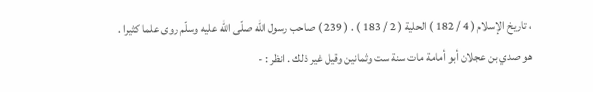، تاريخ الإسلام ( 4 / 182 ) الحلية ( 2 / 183 ) . ( 239 ) صاحب رسول اللّه صلّى اللّه عليه وسلّم روى علما كثيرا . هو صدي بن عجلان أبو أمامة مات سنة ست وثمانين وقيل غير ذلك . انظر : -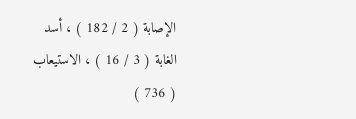الإصابة ( 2 / 182 ) ، أسد الغابة ( 3 / 16 ) ، الاستيعاب ( 736 )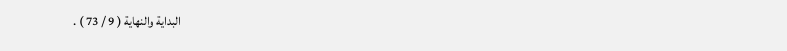البداية والنهاية ( 9 / 73 ) .